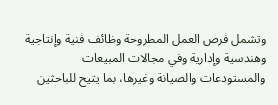وتشمل فرص العمل المطروحة وظائف فنية وإنتاجية وهندسية وإدارية وفي مجالات المبيعات والمستودعات والصيانة وغيرها، بما يتيح للباحثين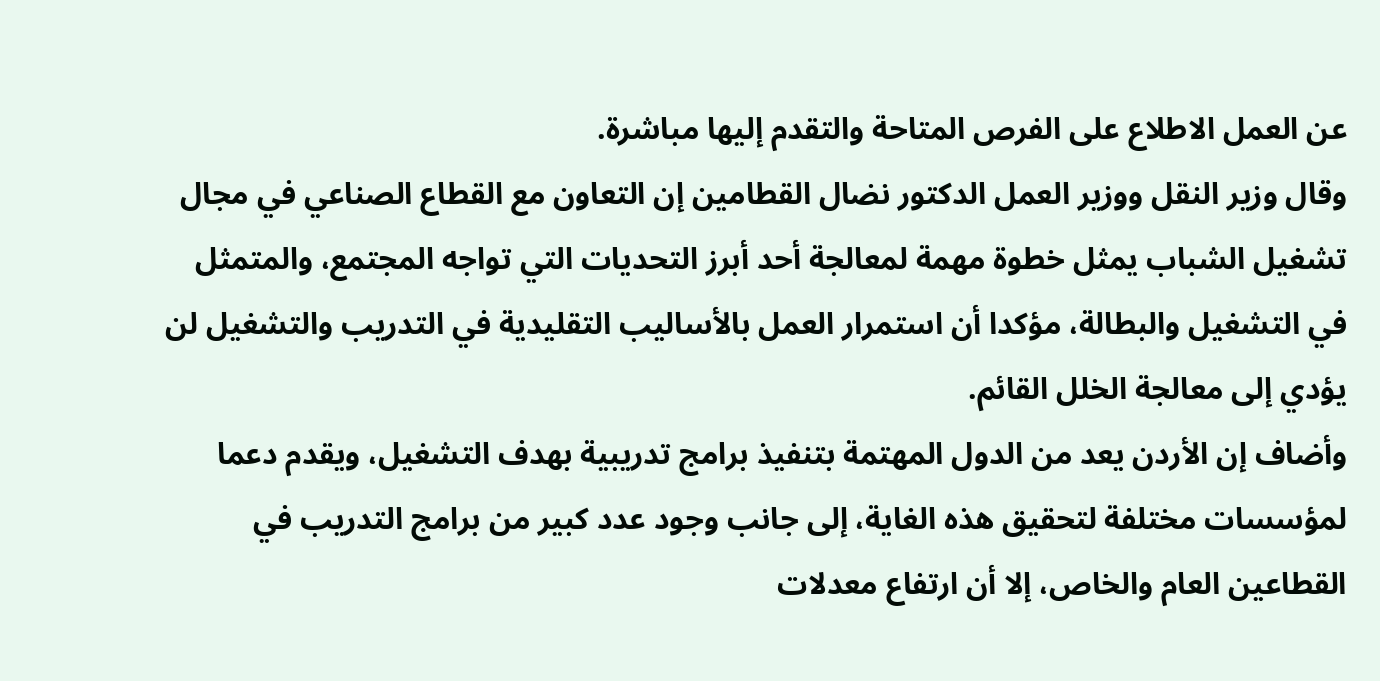عن العمل الاطلاع على الفرص المتاحة والتقدم إليها مباشرة.
وقال وزير النقل ووزير العمل الدكتور نضال القطامين إن التعاون مع القطاع الصناعي في مجال تشغيل الشباب يمثل خطوة مهمة لمعالجة أحد أبرز التحديات التي تواجه المجتمع، والمتمثل في التشغيل والبطالة، مؤكدا أن استمرار العمل بالأساليب التقليدية في التدريب والتشغيل لن يؤدي إلى معالجة الخلل القائم.
وأضاف إن الأردن يعد من الدول المهتمة بتنفيذ برامج تدريبية بهدف التشغيل، ويقدم دعما لمؤسسات مختلفة لتحقيق هذه الغاية، إلى جانب وجود عدد كبير من برامج التدريب في القطاعين العام والخاص، إلا أن ارتفاع معدلات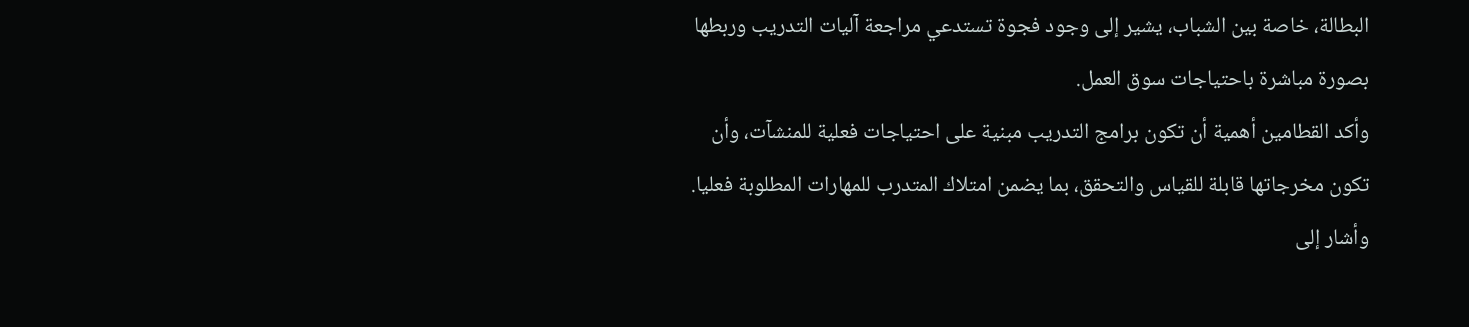البطالة، خاصة بين الشباب، يشير إلى وجود فجوة تستدعي مراجعة آليات التدريب وربطها بصورة مباشرة باحتياجات سوق العمل.
وأكد القطامين أهمية أن تكون برامج التدريب مبنية على احتياجات فعلية للمنشآت، وأن تكون مخرجاتها قابلة للقياس والتحقق، بما يضمن امتلاك المتدرب للمهارات المطلوبة فعليا.
وأشار إلى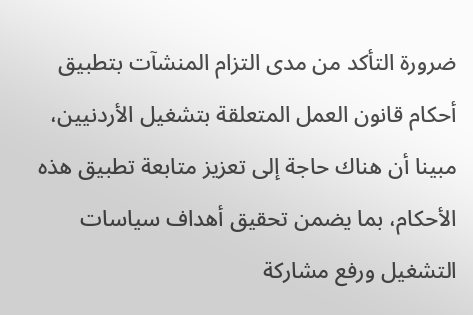ضرورة التأكد من مدى التزام المنشآت بتطبيق أحكام قانون العمل المتعلقة بتشغيل الأردنيين، مبينا أن هناك حاجة إلى تعزيز متابعة تطبيق هذه الأحكام، بما يضمن تحقيق أهداف سياسات التشغيل ورفع مشاركة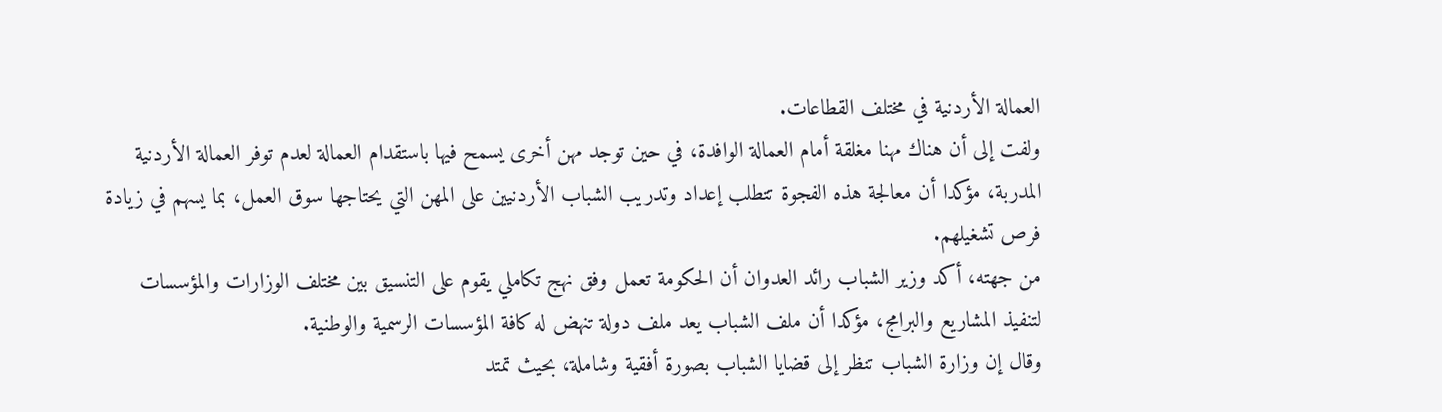العمالة الأردنية في مختلف القطاعات.
ولفت إلى أن هناك مهنا مغلقة أمام العمالة الوافدة، في حين توجد مهن أخرى يسمح فيها باستقدام العمالة لعدم توفر العمالة الأردنية المدربة، مؤكدا أن معالجة هذه الفجوة تتطلب إعداد وتدريب الشباب الأردنيين على المهن التي يحتاجها سوق العمل، بما يسهم في زيادة فرص تشغيلهم.
من جهته، أكد وزير الشباب رائد العدوان أن الحكومة تعمل وفق نهج تكاملي يقوم على التنسيق بين مختلف الوزارات والمؤسسات لتنفيذ المشاريع والبرامج، مؤكدا أن ملف الشباب يعد ملف دولة تنهض له كافة المؤسسات الرسمية والوطنية.
وقال إن وزارة الشباب تنظر إلى قضايا الشباب بصورة أفقية وشاملة، بحيث تمتد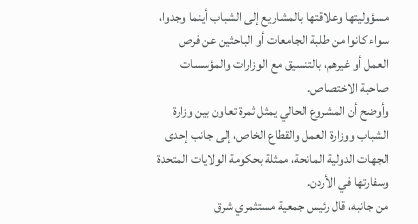مسؤوليتها وعلاقتها بالمشاريع إلى الشباب أينما وجدوا، سواء كانوا من طلبة الجامعات أو الباحثين عن فرص العمل أو غيرهم، بالتنسيق مع الوزارات والمؤسسات صاحبة الاختصاص.
وأوضح أن المشروع الحالي يمثل ثمرة تعاون بين وزارة الشباب ووزارة العمل والقطاع الخاص، إلى جانب إحدى الجهات الدولية المانحة، ممثلة بحكومة الولايات المتحدة وسفارتها في الأردن.
من جانبه، قال رئيس جمعية مستثمري شرق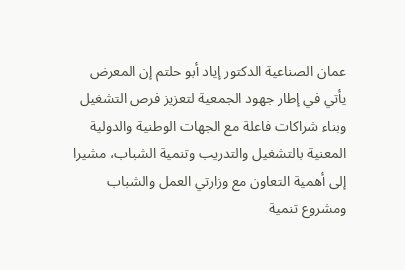عمان الصناعية الدكتور إياد أبو حلتم إن المعرض يأتي في إطار جهود الجمعية لتعزيز فرص التشغيل وبناء شراكات فاعلة مع الجهات الوطنية والدولية المعنية بالتشغيل والتدريب وتنمية الشباب، مشيرا إلى أهمية التعاون مع وزارتي العمل والشباب ومشروع تنمية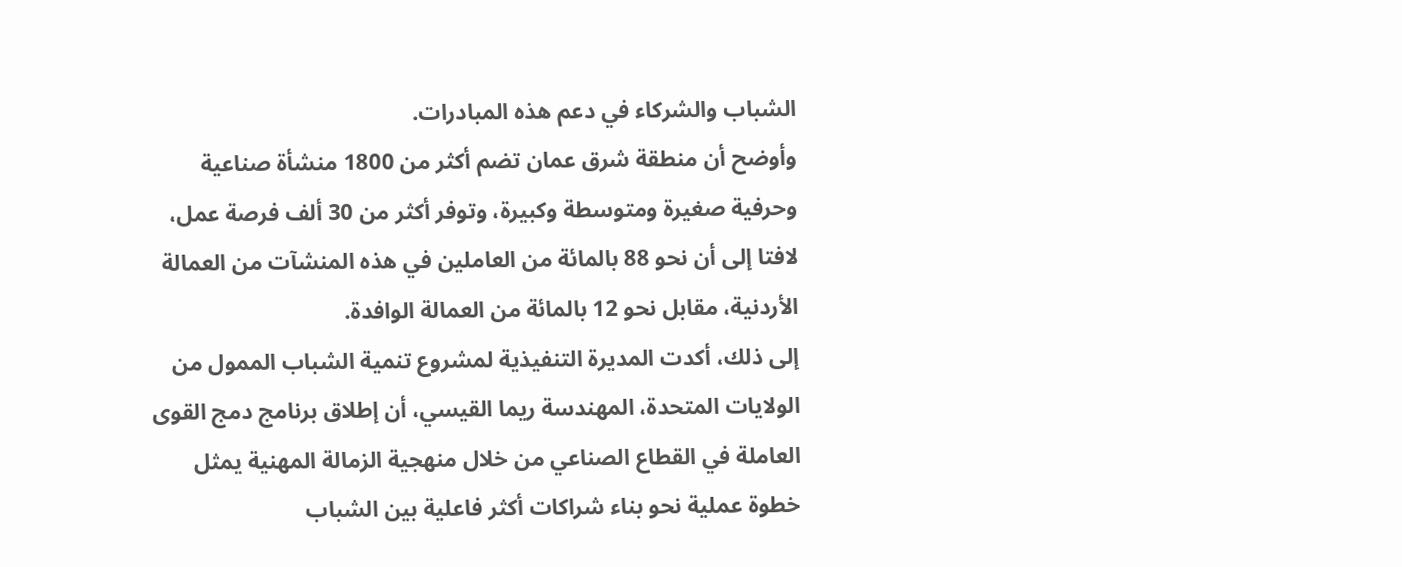الشباب والشركاء في دعم هذه المبادرات.
وأوضح أن منطقة شرق عمان تضم أكثر من 1800 منشأة صناعية وحرفية صغيرة ومتوسطة وكبيرة، وتوفر أكثر من 30 ألف فرصة عمل، لافتا إلى أن نحو 88 بالمائة من العاملين في هذه المنشآت من العمالة الأردنية، مقابل نحو 12 بالمائة من العمالة الوافدة.
إلى ذلك، أكدت المديرة التنفيذية لمشروع تنمية الشباب الممول من الولايات المتحدة، المهندسة ريما القيسي، أن إطلاق برنامج دمج القوى العاملة في القطاع الصناعي من خلال منهجية الزمالة المهنية يمثل خطوة عملية نحو بناء شراكات أكثر فاعلية بين الشباب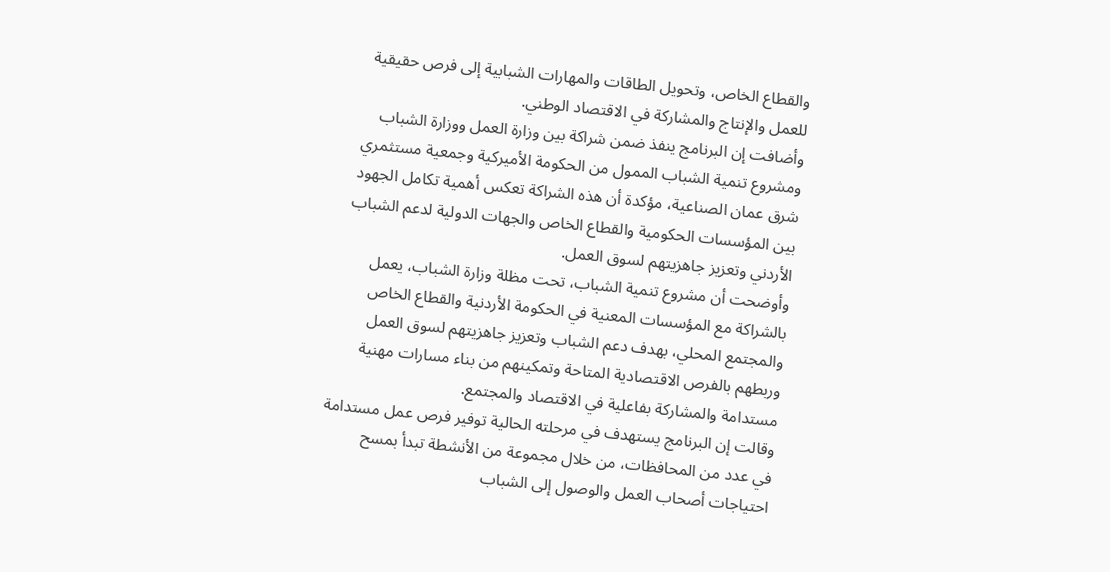والقطاع الخاص، وتحويل الطاقات والمهارات الشبابية إلى فرص حقيقية للعمل والإنتاج والمشاركة في الاقتصاد الوطني.
وأضافت إن البرنامج ينفذ ضمن شراكة بين وزارة العمل ووزارة الشباب ومشروع تنمية الشباب الممول من الحكومة الأميركية وجمعية مستثمري شرق عمان الصناعية، مؤكدة أن هذه الشراكة تعكس أهمية تكامل الجهود بين المؤسسات الحكومية والقطاع الخاص والجهات الدولية لدعم الشباب الأردني وتعزيز جاهزيتهم لسوق العمل.
وأوضحت أن مشروع تنمية الشباب، تحت مظلة وزارة الشباب، يعمل بالشراكة مع المؤسسات المعنية في الحكومة الأردنية والقطاع الخاص والمجتمع المحلي، بهدف دعم الشباب وتعزيز جاهزيتهم لسوق العمل وربطهم بالفرص الاقتصادية المتاحة وتمكينهم من بناء مسارات مهنية مستدامة والمشاركة بفاعلية في الاقتصاد والمجتمع.
وقالت إن البرنامج يستهدف في مرحلته الحالية توفير فرص عمل مستدامة في عدد من المحافظات، من خلال مجموعة من الأنشطة تبدأ بمسح احتياجات أصحاب العمل والوصول إلى الشباب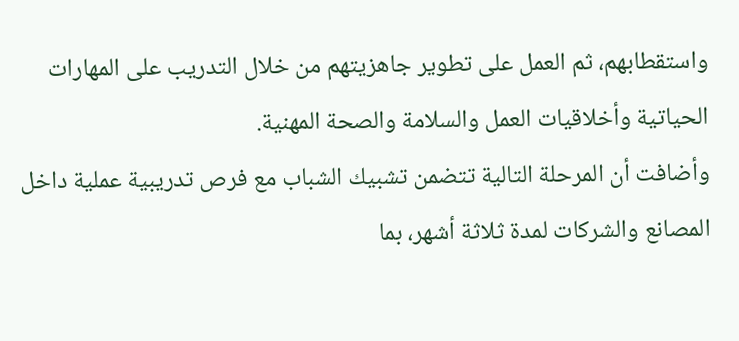واستقطابهم، ثم العمل على تطوير جاهزيتهم من خلال التدريب على المهارات الحياتية وأخلاقيات العمل والسلامة والصحة المهنية.
وأضافت أن المرحلة التالية تتضمن تشبيك الشباب مع فرص تدريبية عملية داخل المصانع والشركات لمدة ثلاثة أشهر، بما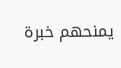يمنحهم خبرة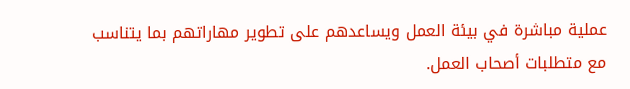عملية مباشرة في بيئة العمل ويساعدهم على تطوير مهاراتهم بما يتناسب مع متطلبات أصحاب العمل.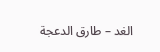الغد – طارق الدعجة